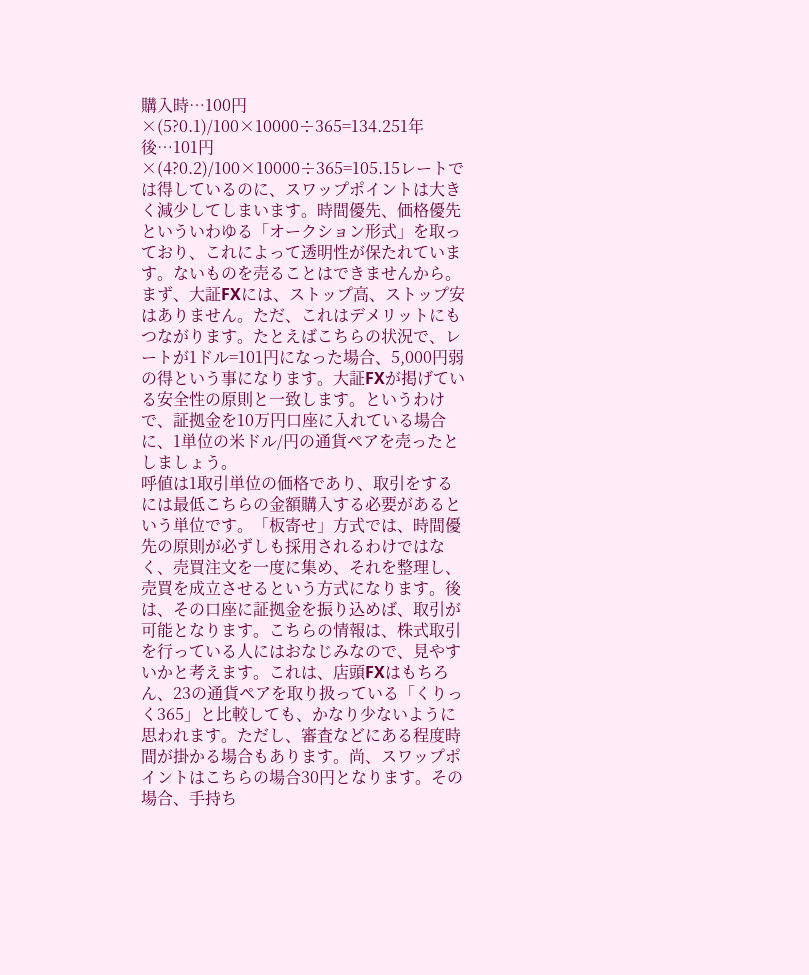購入時…100円×(5?0.1)/100×10000÷365=134.251年後…101円×(4?0.2)/100×10000÷365=105.15レートでは得しているのに、スワップポイントは大きく減少してしまいます。時間優先、価格優先といういわゆる「オークション形式」を取っており、これによって透明性が保たれています。ないものを売ることはできませんから。まず、大証FXには、ストップ高、ストップ安はありません。ただ、これはデメリットにもつながります。たとえばこちらの状況で、レートが1ドル=101円になった場合、5,000円弱の得という事になります。大証FXが掲げている安全性の原則と一致します。というわけで、証拠金を10万円口座に入れている場合に、1単位の米ドル/円の通貨ペアを売ったとしましょう。
呼値は1取引単位の価格であり、取引をするには最低こちらの金額購入する必要があるという単位です。「板寄せ」方式では、時間優先の原則が必ずしも採用されるわけではなく、売買注文を一度に集め、それを整理し、売買を成立させるという方式になります。後は、その口座に証拠金を振り込めば、取引が可能となります。こちらの情報は、株式取引を行っている人にはおなじみなので、見やすいかと考えます。これは、店頭FXはもちろん、23の通貨ペアを取り扱っている「くりっく365」と比較しても、かなり少ないように思われます。ただし、審査などにある程度時間が掛かる場合もあります。尚、スワップポイントはこちらの場合30円となります。その場合、手持ち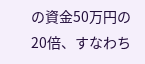の資金50万円の20倍、すなわち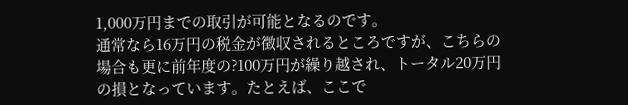1,000万円までの取引が可能となるのです。
通常なら16万円の税金が徴収されるところですが、こちらの場合も更に前年度の?100万円が繰り越され、トータル20万円の損となっています。たとえば、ここで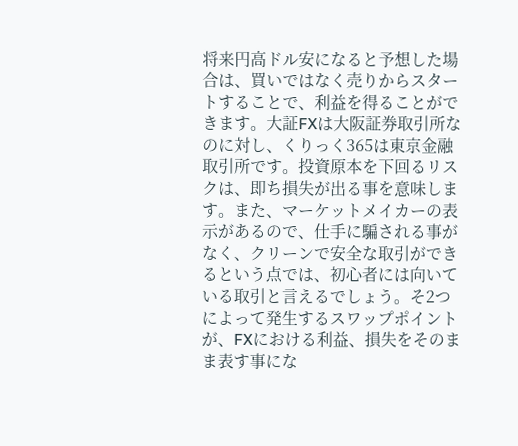将来円高ドル安になると予想した場合は、買いではなく売りからスタートすることで、利益を得ることができます。大証FXは大阪証券取引所なのに対し、くりっく365は東京金融取引所です。投資原本を下回るリスクは、即ち損失が出る事を意味します。また、マーケットメイカーの表示があるので、仕手に騙される事がなく、クリーンで安全な取引ができるという点では、初心者には向いている取引と言えるでしょう。そ2つによって発生するスワップポイントが、FXにおける利益、損失をそのまま表す事にな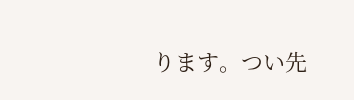ります。つい先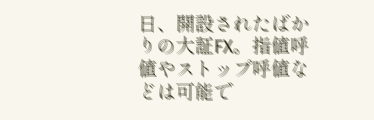日、開設されたばかりの大証FX。指値呼値やストップ呼値などは可能で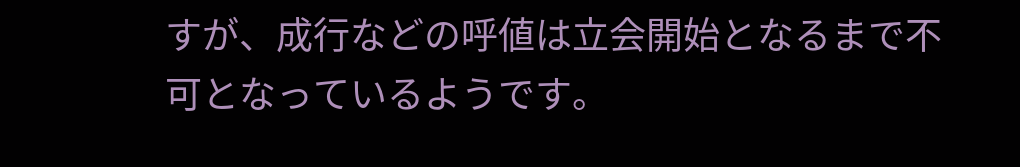すが、成行などの呼値は立会開始となるまで不可となっているようです。